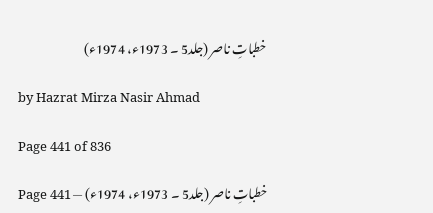خطباتِ ناصر (جلد5 ۔ 1973ء، 1974ء)

by Hazrat Mirza Nasir Ahmad

Page 441 of 836

خطباتِ ناصر (جلد5 ۔ 1973ء، 1974ء) — Page 441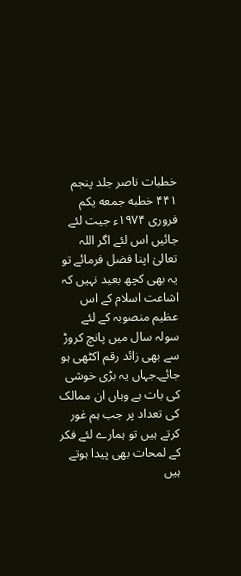خطبات ناصر جلد پنجم ۴۴۱ خطبه جمعه یکم فروری ۱۹۷۴ء جیت لئے جائیں اس لئے اگر اللہ تعالیٰ اپنا فضل فرمائے تو یہ بھی کچھ بعید نہیں کہ اشاعت اسلام کے اس عظیم منصوبہ کے لئے سولہ سال میں پانچ کروڑ سے بھی زائد رقم اکٹھی ہو جائے۔جہاں یہ بڑی خوشی کی بات ہے وہاں ان ممالک کی تعداد پر جب ہم غور کرتے ہیں تو ہمارے لئے فکر کے لمحات بھی پیدا ہوتے ہیں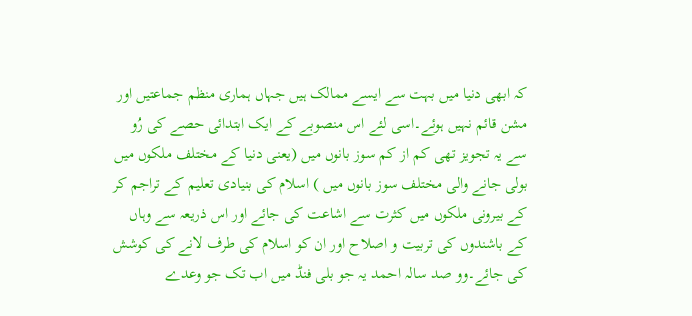کہ ابھی دنیا میں بہت سے ایسے ممالک ہیں جہاں ہماری منظم جماعتیں اور مشن قائم نہیں ہوئے۔اسی لئے اس منصوبے کے ایک ابتدائی حصے کی رُو سے یہ تجویز تھی کم از کم سوز بانوں میں (یعنی دنیا کے مختلف ملکوں میں بولی جانے والی مختلف سوز بانوں میں ) اسلام کی بنیادی تعلیم کے تراجم کر کے بیرونی ملکوں میں کثرت سے اشاعت کی جائے اور اس ذریعہ سے وہاں کے باشندوں کی تربیت و اصلاح اور ان کو اسلام کی طرف لانے کی کوشش کی جائے۔وو صد سالہ احمد یہ جو بلی فنڈ میں اب تک جو وعدے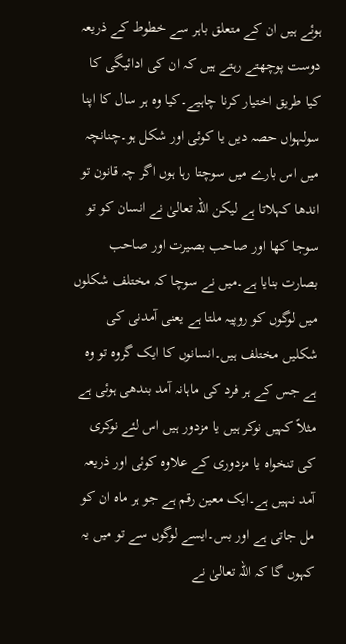ہوئے ہیں ان کے متعلق باہر سے خطوط کے ذریعہ دوست پوچھتے رہتے ہیں کہ ان کی ادائیگی کا کیا طریق اختیار کرنا چاہیے۔کیا وہ ہر سال کا اپنا سولہواں حصہ دیں یا کوئی اور شکل ہو۔چنانچہ میں اس بارے میں سوچتا رہا ہوں اگر چہ قانون تو اندھا کہلاتا ہے لیکن اللہ تعالیٰ نے انسان کو تو سوجا کھا اور صاحب بصیرت اور صاحب بصارت بنایا ہے۔میں نے سوچا کہ مختلف شکلوں میں لوگوں کو روپیہ ملتا ہے یعنی آمدنی کی شکلیں مختلف ہیں۔انسانوں کا ایک گروہ تو وہ ہے جس کے ہر فرد کی ماہانہ آمد بندھی ہوئی ہے مثلاً کہیں نوکر ہیں یا مزدور ہیں اس لئے نوکری کی تنخواہ یا مزدوری کے علاوہ کوئی اور ذریعہ آمد نہیں ہے۔ایک معین رقم ہے جو ہر ماہ ان کو مل جاتی ہے اور بس۔ایسے لوگوں سے تو میں یہ کہوں گا کہ اللہ تعالیٰ نے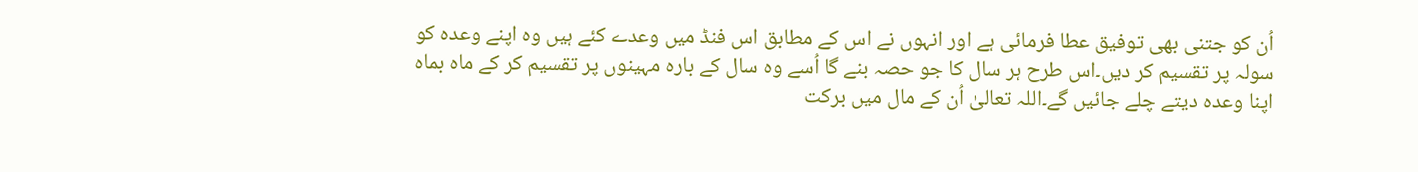اُن کو جتنی بھی توفیق عطا فرمائی ہے اور انہوں نے اس کے مطابق اس فنڈ میں وعدے کئے ہیں وہ اپنے وعدہ کو سولہ پر تقسیم کر دیں۔اس طرح ہر سال کا جو حصہ بنے گا اُسے وہ سال کے بارہ مہینوں پر تقسیم کر کے ماہ بماہ اپنا وعدہ دیتے چلے جائیں گے۔اللہ تعالیٰ اُن کے مال میں برکت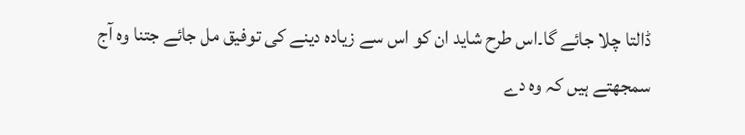ڈالتا چلا جائے گا۔اس طرح شاید ان کو اس سے زیادہ دینے کی توفیق مل جائے جتنا وہ آج سمجھتے ہیں کہ وہ دے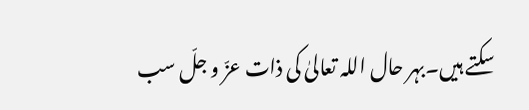سکتے ہیں۔بہر حال اللہ تعالیٰ کی ذات عزّ و جلّ سب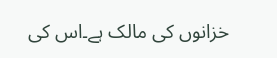خزانوں کی مالک ہے۔اس کی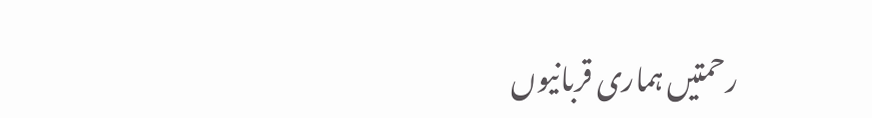رحمتیں ہماری قربانیوں